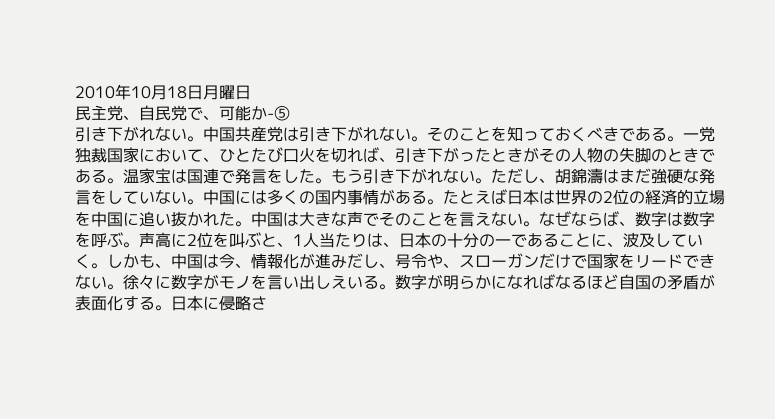2010年10月18日月曜日
民主党、自民党で、可能か-⑤
引き下がれない。中国共産党は引き下がれない。そのことを知っておくべきである。一党独裁国家において、ひとたび口火を切れば、引き下がったときがその人物の失脚のときである。温家宝は国連で発言をした。もう引き下がれない。ただし、胡錦濤はまだ強硬な発言をしていない。中国には多くの国内事情がある。たとえば日本は世界の2位の経済的立場を中国に追い抜かれた。中国は大きな声でそのことを言えない。なぜならば、数字は数字を呼ぶ。声高に2位を叫ぶと、1人当たりは、日本の十分の一であることに、波及していく。しかも、中国は今、情報化が進みだし、号令や、スローガンだけで国家をリードできない。徐々に数字がモノを言い出しえいる。数字が明らかになればなるほど自国の矛盾が表面化する。日本に侵略さ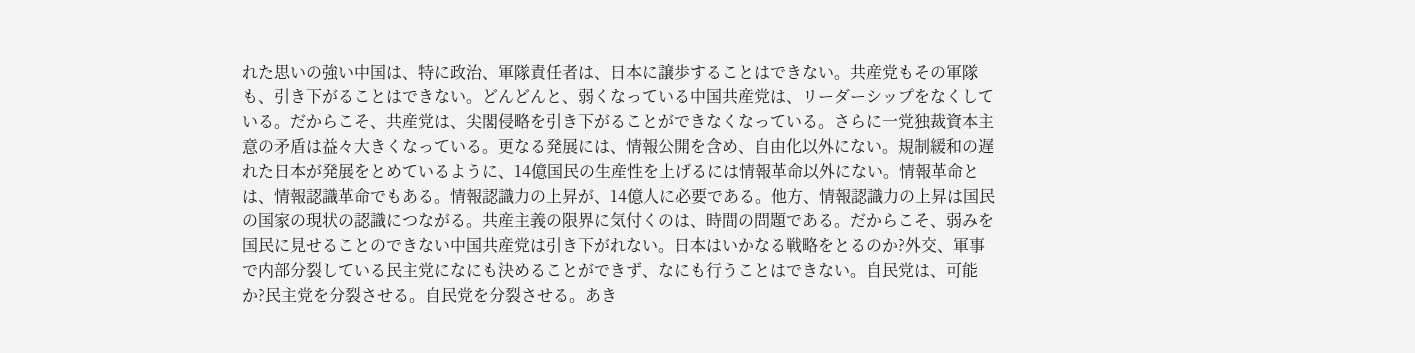れた思いの強い中国は、特に政治、軍隊責任者は、日本に譲歩することはできない。共産党もその軍隊も、引き下がることはできない。どんどんと、弱くなっている中国共産党は、リーダーシップをなくしている。だからこそ、共産党は、尖閣侵略を引き下がることができなくなっている。さらに一党独裁資本主意の矛盾は益々大きくなっている。更なる発展には、情報公開を含め、自由化以外にない。規制緩和の遅れた日本が発展をとめているように、14億国民の生産性を上げるには情報革命以外にない。情報革命とは、情報認識革命でもある。情報認識力の上昇が、14億人に必要である。他方、情報認識力の上昇は国民の国家の現状の認識につながる。共産主義の限界に気付くのは、時間の問題である。だからこそ、弱みを国民に見せることのできない中国共産党は引き下がれない。日本はいかなる戦略をとるのか?外交、軍事で内部分裂している民主党になにも決めることができず、なにも行うことはできない。自民党は、可能か?民主党を分裂させる。自民党を分裂させる。あき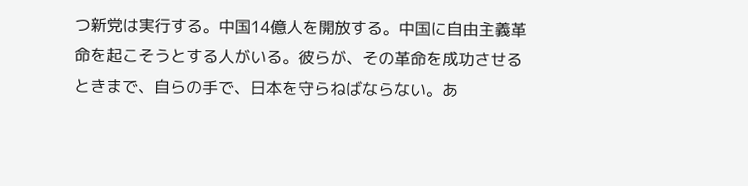つ新党は実行する。中国14億人を開放する。中国に自由主義革命を起こそうとする人がいる。彼らが、その革命を成功させるときまで、自らの手で、日本を守らねばならない。あ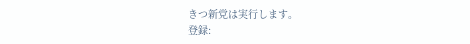きつ新党は実行します。
登録: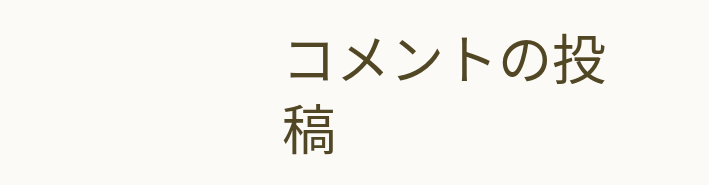コメントの投稿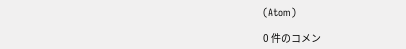(Atom)

0 件のコメン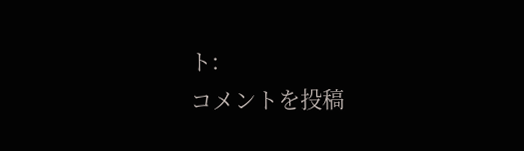ト:
コメントを投稿